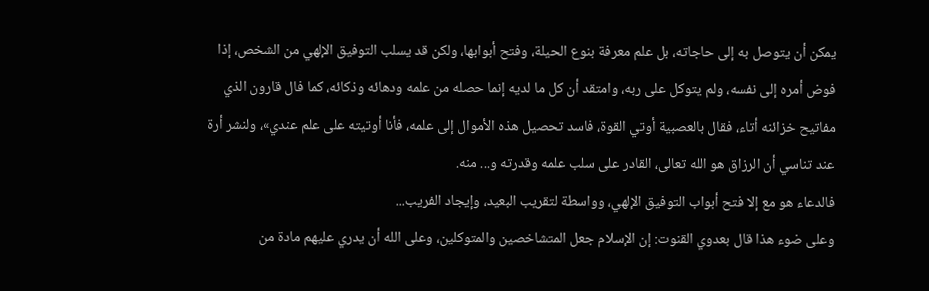يمكن أن يتوصل به إلى حاجاته، بل علم معرفة بنوع الحيلة، وفتح أبوابها، ولكن قد يسلب التوفيق الإلهي من الشخص، إذا فوض أمره إلى نفسه، ولم يتوكل على ربه، وامتقد أن كل ما لديه إنما حصله من علمه ودهائه وذكائه، كما فال قارون الذي مفاتيح خزائنه أتاء، فقال بالعصبية أوتي القوة، فاسد تحصيل هذه الأموال إلى علمه، فأنا أوتيته على علم عندي»، ولنشر أرة عند تناسي أن الرزاق هو الله تعالى، القادر على سلب علمه وقدرته و... منه.
فالدعاء هو مع إلا فتح أبواب التوفيق الإلهي، وواسطة لتقريب البعيد، وإيجاد الفريب...
وعلى ضوء هذا قال بعدوي القنوت: إن الإسلام جعل المتشاخصين والمتوكلين، وعلى الله أن يدري عليهم مادة من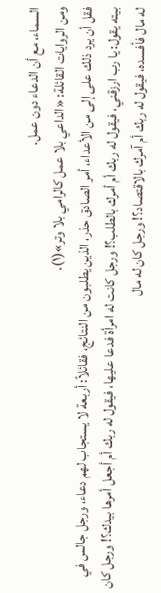السماء، مع أن الدعاء دون عمل.
ومن الروايات القائلة: «الداعي بلا عمل كالرامي بلا وتر»(١).
فقل أن يرد ذلك على إلى من الأعداء، أمر الصادق حذر، الذين يطلبون من النتائج، فقائلاً: أربعة لا يستجاب لهم دعاء، ورجل جالس في بيته يقول: يا رب ارزقني، فيقول له ربك أم أمرك بالطلب؟! ورجل كانت له امرأة فدعا عليها، فيقول له ربك أم أجعل أمرها بيدك؟! ورجل كان له مال فأفسده، فيقول له ربك أم آمرك بالاقتصاد؟! ورجل كان له مال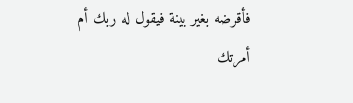فأقرضه بغير بينة فيقول له ربك أم أمرتك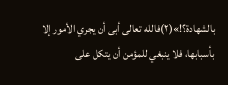بالشهادة؟!»(٢)فالله تعالى أبى أن يجري الأمور إلا بأسبابها، فلا ينبغي للمؤمن أن يتكل على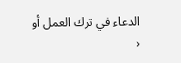الدعاء في ترك العمل أو
‹